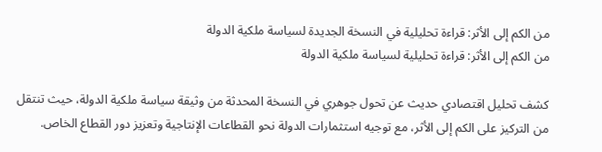من الكم إلى الأثر: قراءة تحليلية في النسخة الجديدة لسياسة ملكية الدولة
من الكم إلى الأثر: قراءة تحليلية لسياسة ملكية الدولة

كشف تحليل اقتصادي حديث عن تحول جوهري في النسخة المحدثة من وثيقة سياسة ملكية الدولة، حيث تنتقل من التركيز على الكم إلى الأثر، مع توجيه استثمارات الدولة نحو القطاعات الإنتاجية وتعزيز دور القطاع الخاص.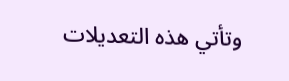وتأتي هذه التعديلات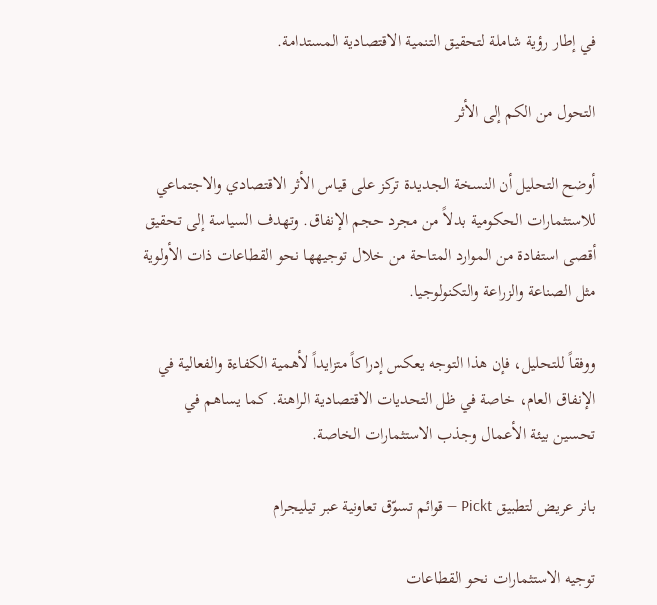في إطار رؤية شاملة لتحقيق التنمية الاقتصادية المستدامة.

التحول من الكم إلى الأثر

أوضح التحليل أن النسخة الجديدة تركز على قياس الأثر الاقتصادي والاجتماعي للاستثمارات الحكومية بدلاً من مجرد حجم الإنفاق. وتهدف السياسة إلى تحقيق أقصى استفادة من الموارد المتاحة من خلال توجيهها نحو القطاعات ذات الأولوية مثل الصناعة والزراعة والتكنولوجيا.

ووفقاً للتحليل، فإن هذا التوجه يعكس إدراكاً متزايداً لأهمية الكفاءة والفعالية في الإنفاق العام، خاصة في ظل التحديات الاقتصادية الراهنة. كما يساهم في تحسين بيئة الأعمال وجذب الاستثمارات الخاصة.

بانر عريض لتطبيق Pickt — قوائم تسوّق تعاونية عبر تيليجرام

توجيه الاستثمارات نحو القطاعات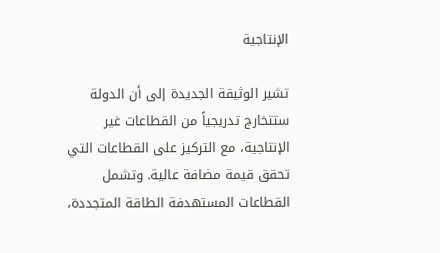الإنتاجية

تشير الوثيقة الجديدة إلى أن الدولة ستتخارج تدريجياً من القطاعات غير الإنتاجية، مع التركيز على القطاعات التي تحقق قيمة مضافة عالية. وتشمل القطاعات المستهدفة الطاقة المتجددة،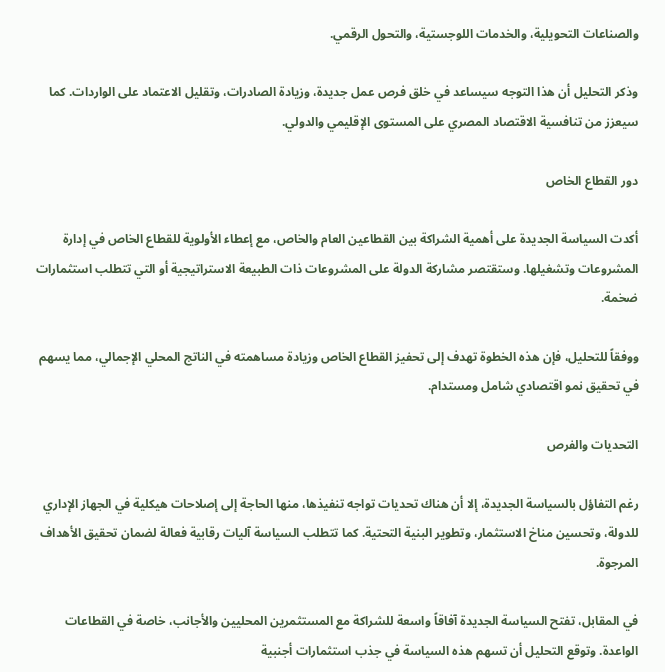والصناعات التحويلية، والخدمات اللوجستية، والتحول الرقمي.

وذكر التحليل أن هذا التوجه سيساعد في خلق فرص عمل جديدة، وزيادة الصادرات، وتقليل الاعتماد على الواردات. كما سيعزز من تنافسية الاقتصاد المصري على المستوى الإقليمي والدولي.

دور القطاع الخاص

أكدت السياسة الجديدة على أهمية الشراكة بين القطاعين العام والخاص، مع إعطاء الأولوية للقطاع الخاص في إدارة المشروعات وتشغيلها. وستقتصر مشاركة الدولة على المشروعات ذات الطبيعة الاستراتيجية أو التي تتطلب استثمارات ضخمة.

ووفقاً للتحليل، فإن هذه الخطوة تهدف إلى تحفيز القطاع الخاص وزيادة مساهمته في الناتج المحلي الإجمالي، مما يسهم في تحقيق نمو اقتصادي شامل ومستدام.

التحديات والفرص

رغم التفاؤل بالسياسة الجديدة، إلا أن هناك تحديات تواجه تنفيذها، منها الحاجة إلى إصلاحات هيكلية في الجهاز الإداري للدولة، وتحسين مناخ الاستثمار، وتطوير البنية التحتية. كما تتطلب السياسة آليات رقابية فعالة لضمان تحقيق الأهداف المرجوة.

في المقابل، تفتح السياسة الجديدة آفاقاً واسعة للشراكة مع المستثمرين المحليين والأجانب، خاصة في القطاعات الواعدة. وتوقع التحليل أن تسهم هذه السياسة في جذب استثمارات أجنبية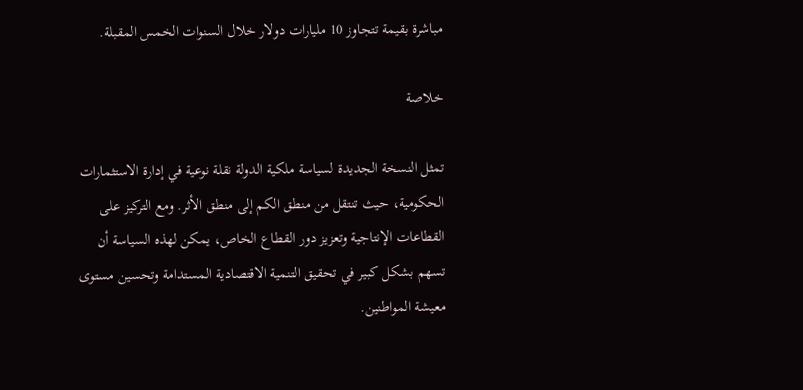مباشرة بقيمة تتجاوز 10 مليارات دولار خلال السنوات الخمس المقبلة.

خلاصة

تمثل النسخة الجديدة لسياسة ملكية الدولة نقلة نوعية في إدارة الاستثمارات الحكومية، حيث تنتقل من منطق الكم إلى منطق الأثر. ومع التركيز على القطاعات الإنتاجية وتعزيز دور القطاع الخاص، يمكن لهذه السياسة أن تسهم بشكل كبير في تحقيق التنمية الاقتصادية المستدامة وتحسين مستوى معيشة المواطنين.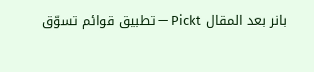بانر بعد المقال Pickt — تطبيق قوائم تسوّق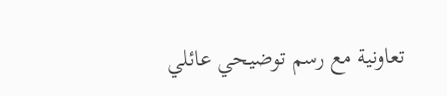تعاونية مع رسم توضيحي عائلي